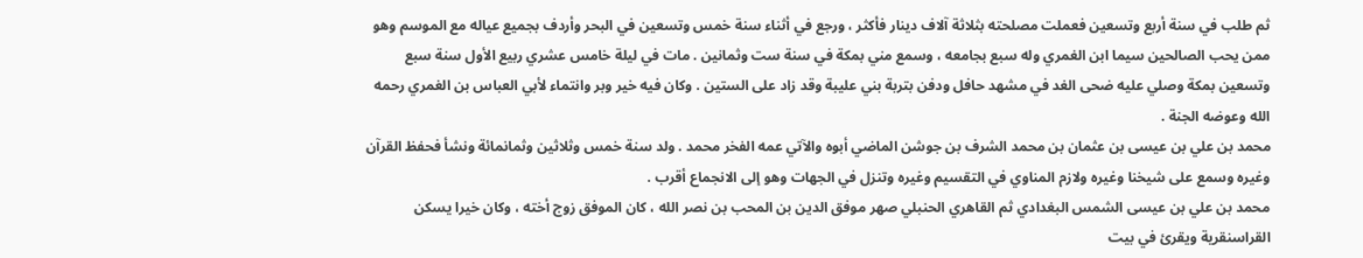ثم طلب في سنة أربع وتسعين فعملت مصلحته بثلاثة آلاف دينار فأكثر ، ورجع في أثناء سنة خمس وتسعين في البحر وأردف بجميع عياله مع الموسم وهو ممن يحب الصالحين سيما ابن الغمري وله سبع بجامعه ، وسمع مني بمكة في سنة ست وثمانين . مات في ليلة خامس عشري ربيع الأول سنة سبع وتسعين بمكة وصلي عليه ضحى الغد في مشهد حافل ودفن بتربة بني عليبة وقد زاد على الستين . وكان فيه خير وبر وانتماء لأبي العباس بن الغمري رحمه الله وعوضه الجنة .
محمد بن علي بن عيسى بن عثمان بن محمد الشرف بن جوشن الماضي أبوه والآتي عمه الفخر محمد . ولد سنة خمس وثلاثين وثمانمائة ونشأ فحفظ القرآن وغيره وسمع على شيخنا وغيره ولازم المناوي في التقسيم وغيره وتنزل في الجهات وهو إلى الانجماع أقرب .
محمد بن علي بن عيسى الشمس البغدادي ثم القاهري الحنبلي صهر موفق الدين بن المحب بن نصر الله ، كان الموفق زوج أخته ، وكان خيرا يسكن القراسنقرية ويقرئ في بيت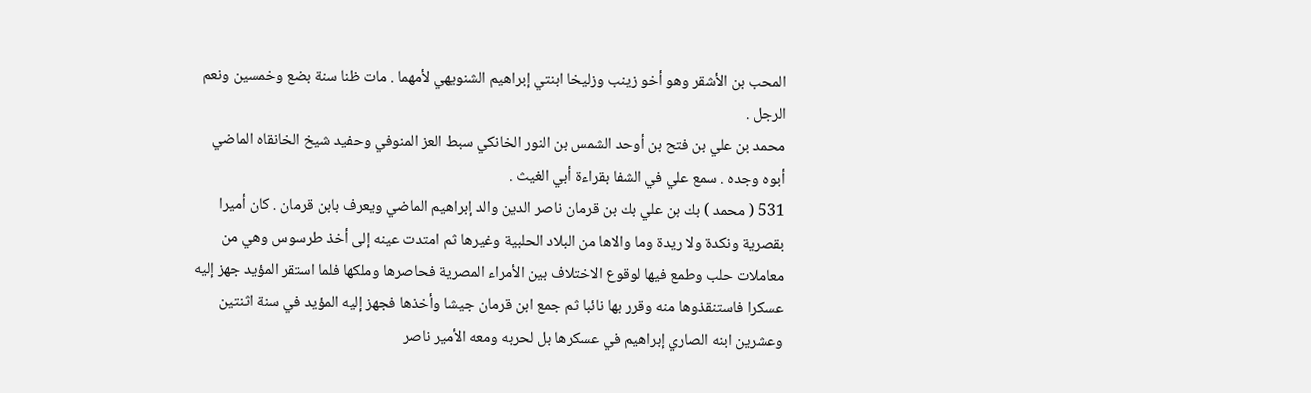المحب بن الأشقر وهو أخو زينب وزليخا ابنتي إبراهيم الشنويهي لأمهما . مات ظنا سنة بضع وخمسين ونعم الرجل .
محمد بن علي بن فتح بن أوحد الشمس بن النور الخانكي سبط العز المنوفي وحفيد شيخ الخانقاه الماضي أبوه وجده . سمع علي في الشفا بقراءة أبي الغيث .
531 ( محمد ) بك بن علي بك بن قرمان ناصر الدين والد إبراهيم الماضي ويعرف بابن قرمان . كان أميرا بقصرية ونكدة ولا ريدة وما والاها من البلاد الحلبية وغيرها ثم امتدت عينه إلى أخذ طرسوس وهي من معاملات حلب وطمع فيها لوقوع الاختلاف بين الأمراء المصرية فحاصرها وملكها فلما استقر المؤيد جهز إليه عسكرا فاستنقذوها منه وقرر بها نائبا ثم جمع ابن قرمان جيشا وأخذها فجهز إليه المؤيد في سنة اثنتين وعشرين ابنه الصاري إبراهيم في عسكرها بل لحربه ومعه الأمير ناصر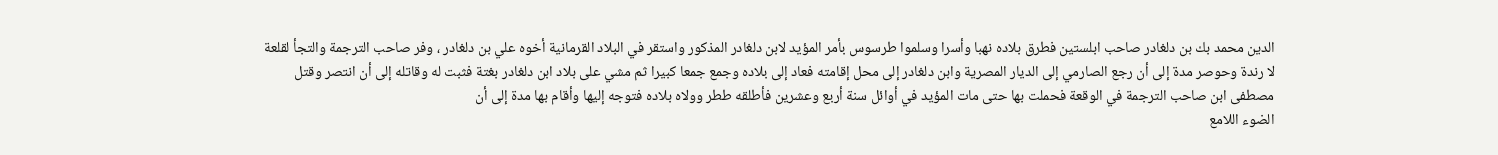الدين محمد بك بن دلغادر صاحب ابلستين فطرق بلاده نهبا وأسرا وسلموا طرسوس بأمر المؤيد لابن دلغادر المذكور واستقر في البلاد القرمانية أخوه علي بن دلغادر ، وفر صاحب الترجمة والتجأ لقلعة لا رندة وحوصر مدة إلى أن رجع الصارمي إلى الديار المصرية وابن دلغادر إلى محل إقامته فعاد إلى بلاده وجمع جمعا كبيرا ثم مشي على بلاد ابن دلغادر بغتة فثبت له وقاتله إلى أن انتصر وقتل مصطفى ابن صاحب الترجمة في الوقعة فحملت بها حتى مات المؤيد في أوائل سنة أربع وعشرين فأطلقه ططر وولاه بلاده فتوجه إليها وأقام بها مدة إلى أن
الضوء اللامع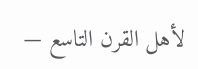لأهل القرن التاسع —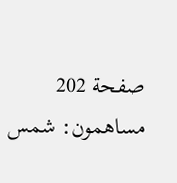صفحة 202
مساهمون: شمس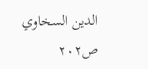الدين السخاوي
ص٢٠٢